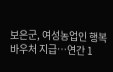보은군, 여성농업인 행복바우처 지급…연간 1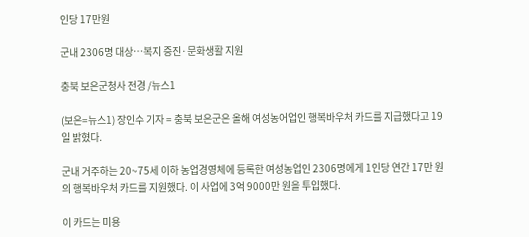인당 17만원

군내 2306명 대상…복지 증진·문화생활 지원

충북 보은군청사 전경 /뉴스1

(보은=뉴스1) 장인수 기자 = 충북 보은군은 올해 여성농어업인 행복바우처 카드를 지급했다고 19일 밝혔다.

군내 거주하는 20~75세 이하 농업경영체에 등록한 여성농업인 2306명에게 1인당 연간 17만 원의 행복바우처 카드를 지원했다. 이 사업에 3억 9000만 원을 투입했다.

이 카드는 미용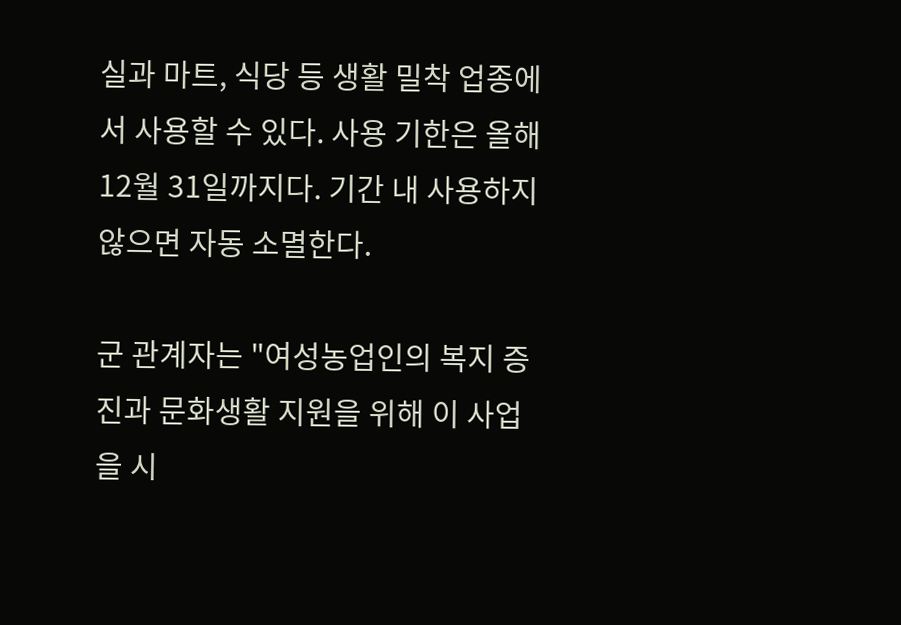실과 마트, 식당 등 생활 밀착 업종에서 사용할 수 있다. 사용 기한은 올해 12월 31일까지다. 기간 내 사용하지 않으면 자동 소멸한다.

군 관계자는 "여성농업인의 복지 증진과 문화생활 지원을 위해 이 사업을 시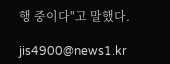행 중이다"고 말했다.

jis4900@news1.kr